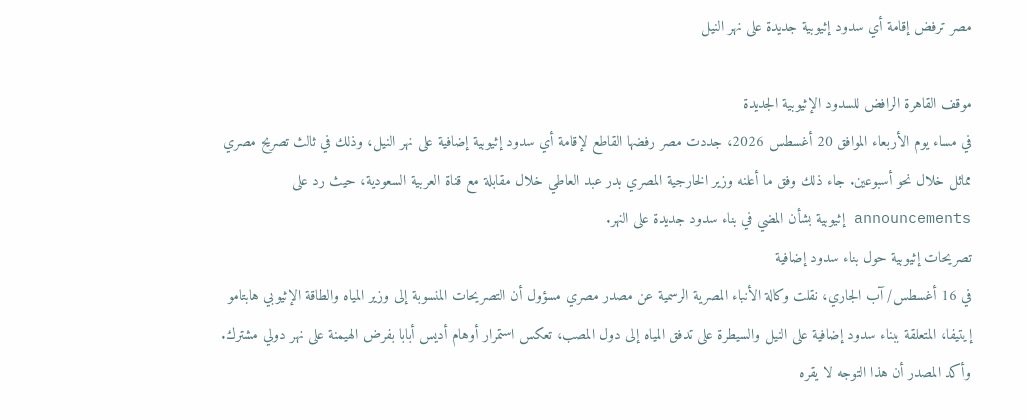مصر ترفض إقامة أي سدود إثيوبية جديدة على نهر النيل

موقف القاهرة الرافض للسدود الإثيوبية الجديدة
في مساء يوم الأربعاء الموافق 20 أغسطس 2026، جددت مصر رفضها القاطع لإقامة أي سدود إثيوبية إضافية على نهر النيل، وذلك في ثالث تصريح مصري مماثل خلال نحو أسبوعين. جاء ذلك وفق ما أعلنه وزير الخارجية المصري بدر عبد العاطي خلال مقابلة مع قناة العربية السعودية، حيث رد على announcements إثيوبية بشأن المضي في بناء سدود جديدة على النهر.
تصريحات إثيوبية حول بناء سدود إضافية
في 16 أغسطس/ آب الجاري، نقلت وكالة الأنباء المصرية الرسمية عن مصدر مصري مسؤول أن التصريحات المنسوبة إلى وزير المياه والطاقة الإثيوبي هابتامو إيتيفا، المتعلقة ببناء سدود إضافية على النيل والسيطرة على تدفق المياه إلى دول المصب، تعكس استمرار أوهام أديس أبابا بفرض الهيمنة على نهر دولي مشترك. وأكد المصدر أن هذا التوجه لا يقره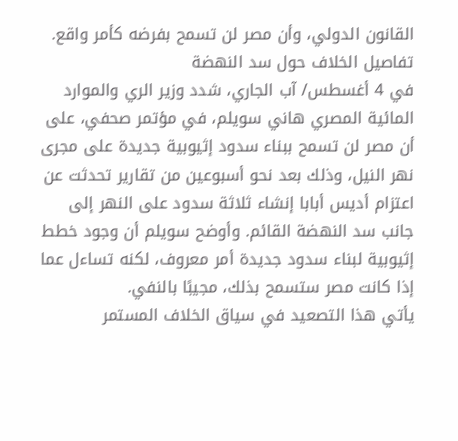القانون الدولي، وأن مصر لن تسمح بفرضه كأمر واقع.
تفاصيل الخلاف حول سد النهضة
في 4 أغسطس/ آب الجاري، شدد وزير الري والموارد المائية المصري هاني سويلم، في مؤتمر صحفي، على أن مصر لن تسمح ببناء سدود إثيوبية جديدة على مجرى نهر النيل، وذلك بعد نحو أسبوعين من تقارير تحدثت عن اعتزام أديس أبابا إنشاء ثلاثة سدود على النهر إلى جانب سد النهضة القائم. وأوضح سويلم أن وجود خطط إثيوبية لبناء سدود جديدة أمر معروف، لكنه تساءل عما إذا كانت مصر ستسمح بذلك، مجيبًا بالنفي.
يأتي هذا التصعيد في سياق الخلاف المستمر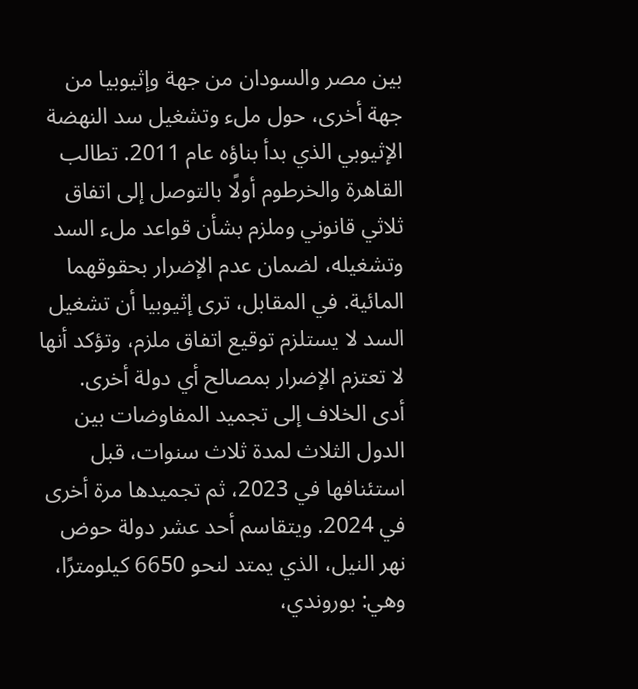بين مصر والسودان من جهة وإثيوبيا من جهة أخرى، حول ملء وتشغيل سد النهضة الإثيوبي الذي بدأ بناؤه عام 2011. تطالب القاهرة والخرطوم أولًا بالتوصل إلى اتفاق ثلاثي قانوني وملزم بشأن قواعد ملء السد وتشغيله، لضمان عدم الإضرار بحقوقهما المائية. في المقابل، ترى إثيوبيا أن تشغيل السد لا يستلزم توقيع اتفاق ملزم، وتؤكد أنها لا تعتزم الإضرار بمصالح أي دولة أخرى.
أدى الخلاف إلى تجميد المفاوضات بين الدول الثلاث لمدة ثلاث سنوات، قبل استئنافها في 2023، ثم تجميدها مرة أخرى في 2024. ويتقاسم أحد عشر دولة حوض نهر النيل، الذي يمتد لنحو 6650 كيلومترًا، وهي: بوروندي،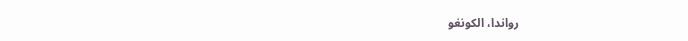رواندا، الكونغو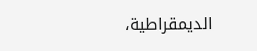الديمقراطية،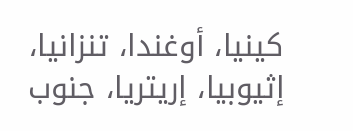كينيا، أوغندا، تنزانيا، إثيوبيا، إريتريا، جنوب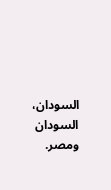السودان، السودان ومصر.